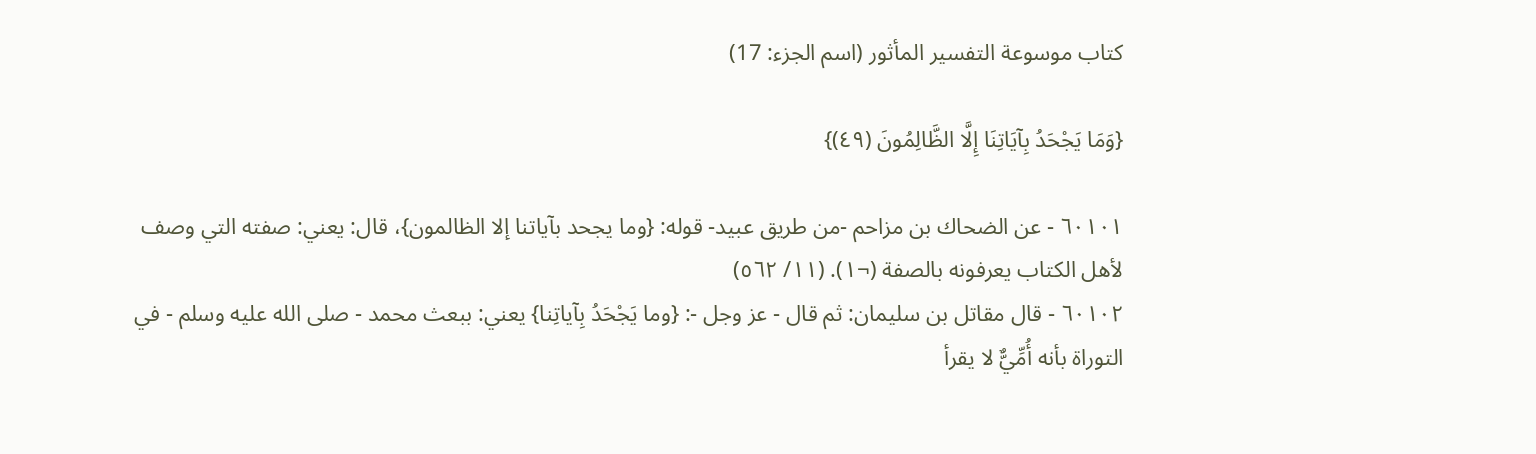كتاب موسوعة التفسير المأثور (اسم الجزء: 17)

{وَمَا يَجْحَدُ بِآيَاتِنَا إِلَّا الظَّالِمُونَ (٤٩)}

٦٠١٠١ - عن الضحاك بن مزاحم -من طريق عبيد- قوله: {وما يجحد بآياتنا إلا الظالمون}، قال: يعني: صفته التي وصف لأهل الكتاب يعرفونه بالصفة (¬١). (١١/ ٥٦٢)
٦٠١٠٢ - قال مقاتل بن سليمان: ثم قال - عز وجل -: {وما يَجْحَدُ بِآياتِنا} يعني: ببعث محمد - صلى الله عليه وسلم - في التوراة بأنه أُمِّيٌّ لا يقرأ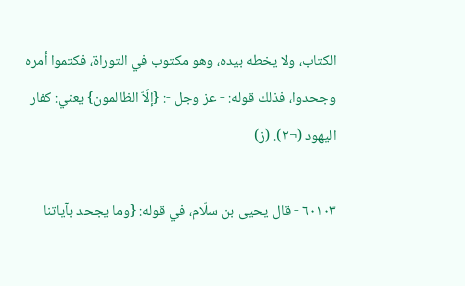الكتاب، ولا يخطه بيده، وهو مكتوب في التوراة، فكتموا أمره وجحدوا، فذلك قوله: - عز وجل -: {إلَاّ الظالمون} يعني: كفار اليهود (¬٢). (ز)

٦٠١٠٣ - قال يحيى بن سلّام، في قوله: {وما يجحد بآياتنا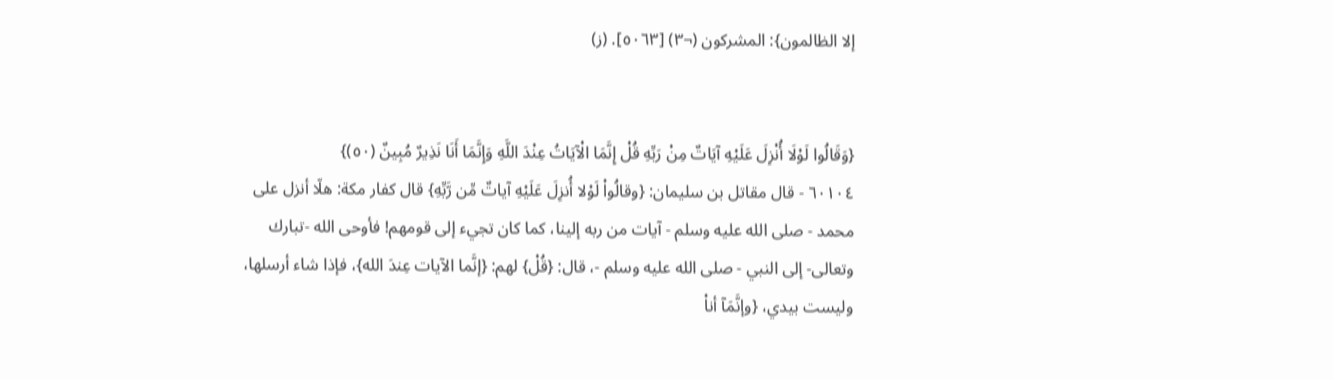إلا الظالمون}: المشركون (¬٣) [٥٠٦٣]. (ز)


{وَقَالُوا لَوْلَا أُنْزِلَ عَلَيْهِ آيَاتٌ مِنْ رَبِّهِ قُلْ إِنَّمَا الْآيَاتُ عِنْدَ اللَّهِ وَإِنَّمَا أَنَا نَذِيرٌ مُبِينٌ (٥٠)}
٦٠١٠٤ - قال مقاتل بن سليمان: {وقالُواْ لَوْلا أُنزِلَ عَلَيْهِ آياتٌ مِّن رَّبِّهِ} قال كفار مكة: هلّا أنزل على محمد - صلى الله عليه وسلم - آيات من ربه إلينا، كما كان تجيء إلى قومهم! فأوحى الله -تبارك وتعالى- إلى النبي - صلى الله عليه وسلم -، قال: {قُلْ} لهم: {إنَّما الآيات عِندَ الله}، فإذا شاء أرسلها، وليست بيدي، {وإنَّمَآ أناْ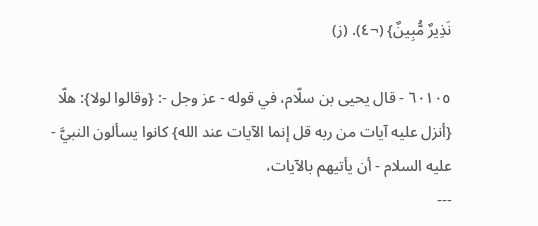نَذِيرٌ مُّبِينٌ} (¬٤). (ز)

٦٠١٠٥ - قال يحيى بن سلّام، في قوله - عز وجل -: {وقالوا لولا}: هلّا {أنزل عليه آيات من ربه قل إنما الآيات عند الله} كانوا يسألون النبيَّ - عليه السلام - أن يأتيهم بالآيات،
---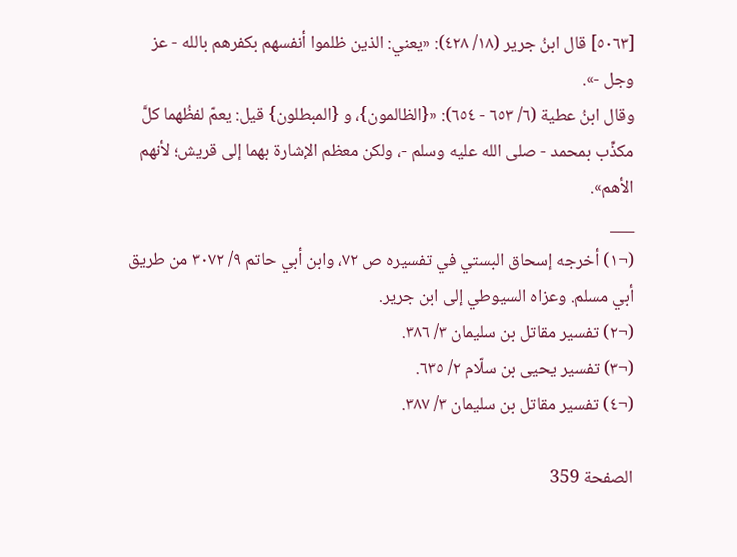[٥٠٦٣] قال ابنُ جرير (١٨/ ٤٢٨): «يعني: الذين ظلموا أنفسهم بكفرهم بالله - عز وجل -».
وقال ابنُ عطية (٦/ ٦٥٣ - ٦٥٤): «{الظالمون}، و {المبطلون} قيل: يعمّ لفظُهما كلَّ مكذِّب بمحمد - صلى الله عليه وسلم -، ولكن معظم الإشارة بهما إلى قريش؛ لأنهم الأهم».
___
(¬١) أخرجه إسحاق البستي في تفسيره ص ٧٢، وابن أبي حاتم ٩/ ٣٠٧٢ من طريق أبي مسلم. وعزاه السيوطي إلى ابن جرير.
(¬٢) تفسير مقاتل بن سليمان ٣/ ٣٨٦.
(¬٣) تفسير يحيى بن سلّام ٢/ ٦٣٥.
(¬٤) تفسير مقاتل بن سليمان ٣/ ٣٨٧.

الصفحة 359